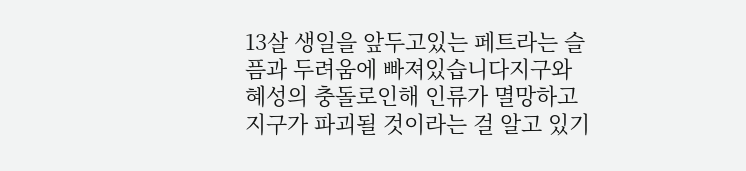13살 생일을 앞두고있는 페트라는 슬픔과 두려움에 빠져있습니다지구와 혜성의 충돌로인해 인류가 멸망하고 지구가 파괴될 것이라는 걸 알고 있기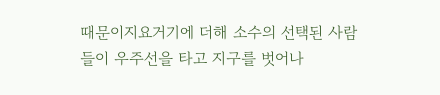때문이지요거기에 더해 소수의 선택된 사람들이 우주선을 타고 지구를 벗어나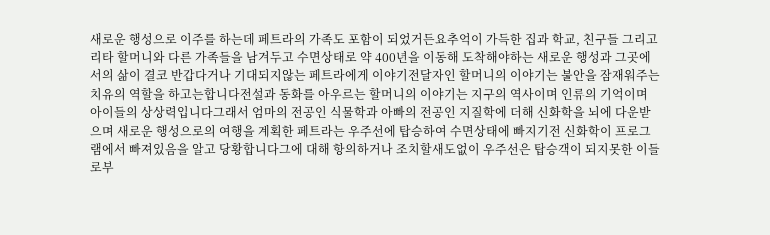새로운 행성으로 이주를 하는데 페트라의 가족도 포함이 되었거든요추억이 가득한 집과 학교, 친구들 그리고 리타 할머니와 다른 가족들을 남겨두고 수면상태로 약 400년을 이동해 도착해야하는 새로운 행성과 그곳에서의 삶이 결코 반갑다거나 기대되지않는 페트라에게 이야기전달자인 할머니의 이야기는 불안을 잠재워주는 치유의 역할을 하고는합니다전설과 동화를 아우르는 할머니의 이야기는 지구의 역사이며 인류의 기억이며 아이들의 상상력입니다그래서 엄마의 전공인 식물학과 아빠의 전공인 지질학에 더해 신화학을 뇌에 다운받으며 새로운 행성으로의 여행을 계획한 페트라는 우주선에 탑승하여 수면상태에 빠지기전 신화학이 프로그램에서 빠져있음을 알고 당황합니다그에 대해 항의하거나 조치할새도없이 우주선은 탑승객이 되지못한 이들로부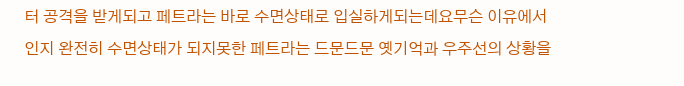터 공격을 받게되고 페트라는 바로 수면상태로 입실하게되는데요무슨 이유에서인지 완전히 수면상태가 되지못한 페트라는 드문드문 옛기억과 우주선의 상황을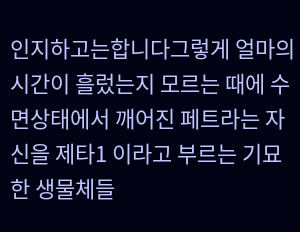인지하고는합니다그렇게 얼마의 시간이 흘렀는지 모르는 때에 수면상태에서 깨어진 페트라는 자신을 제타1 이라고 부르는 기묘한 생물체들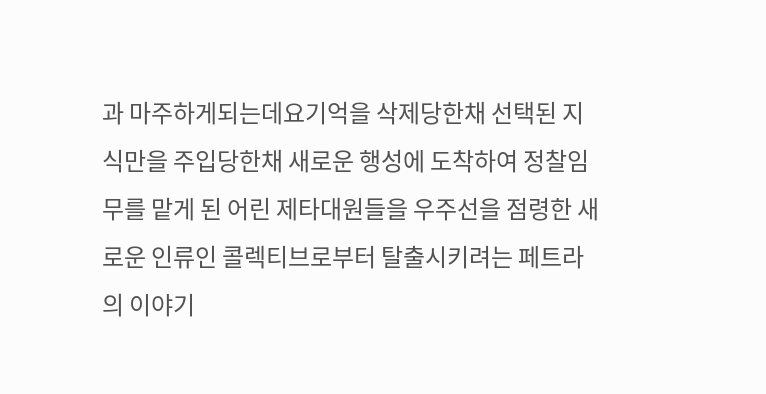과 마주하게되는데요기억을 삭제당한채 선택된 지식만을 주입당한채 새로운 행성에 도착하여 정찰임무를 맡게 된 어린 제타대원들을 우주선을 점령한 새로운 인류인 콜렉티브로부터 탈출시키려는 페트라의 이야기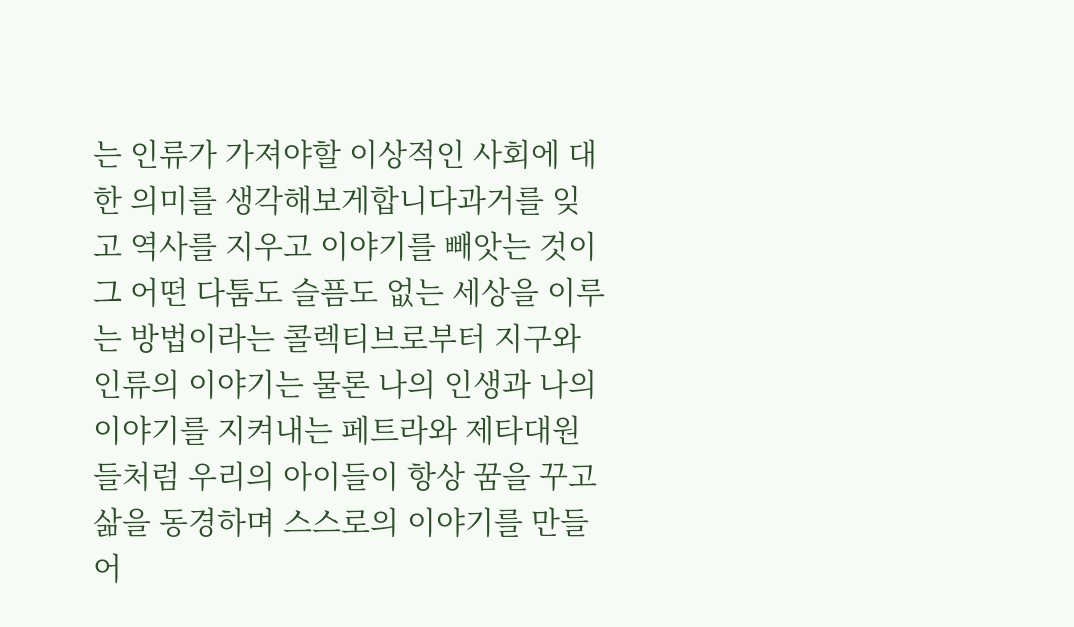는 인류가 가져야할 이상적인 사회에 대한 의미를 생각해보게합니다과거를 잊고 역사를 지우고 이야기를 빼앗는 것이 그 어떤 다툼도 슬픔도 없는 세상을 이루는 방법이라는 콜렉티브로부터 지구와 인류의 이야기는 물론 나의 인생과 나의 이야기를 지켜내는 페트라와 제타대원들처럼 우리의 아이들이 항상 꿈을 꾸고 삶을 동경하며 스스로의 이야기를 만들어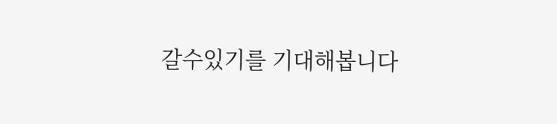갈수있기를 기대해봅니다